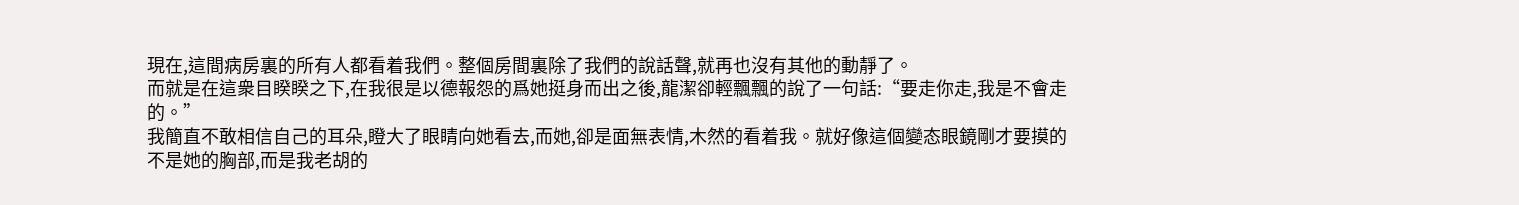現在,這間病房裏的所有人都看着我們。整個房間裏除了我們的說話聲,就再也沒有其他的動靜了。
而就是在這衆目睽睽之下,在我很是以德報怨的爲她挺身而出之後,龍潔卻輕飄飄的說了一句話:“要走你走,我是不會走的。”
我簡直不敢相信自己的耳朵,瞪大了眼睛向她看去,而她,卻是面無表情,木然的看着我。就好像這個變态眼鏡剛才要摸的不是她的胸部,而是我老胡的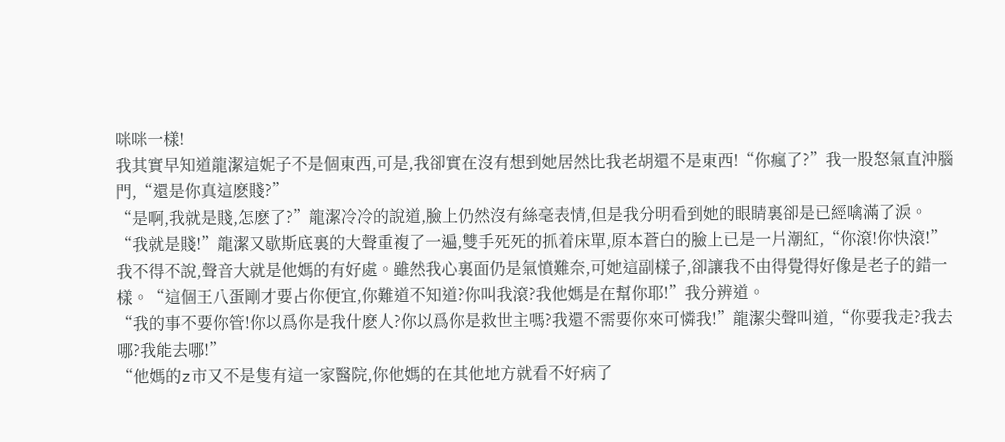咪咪一樣!
我其實早知道龍潔這妮子不是個東西,可是,我卻實在沒有想到她居然比我老胡還不是東西!“你瘋了?”我一股怒氣直沖腦門,“還是你真這麽賤?”
“是啊,我就是賤,怎麽了?”龍潔冷冷的說道,臉上仍然沒有絲毫表情,但是我分明看到她的眼睛裏卻是已經噙滿了淚。
“我就是賤!”龍潔又歇斯底裏的大聲重複了一遍,雙手死死的抓着床單,原本蒼白的臉上已是一片潮紅,“你滾!你快滾!”
我不得不說,聲音大就是他媽的有好處。雖然我心裏面仍是氣憤難奈,可她這副樣子,卻讓我不由得覺得好像是老子的錯一樣。“這個王八蛋剛才要占你便宜,你難道不知道?你叫我滾?我他媽是在幫你耶!”我分辨道。
“我的事不要你管!你以爲你是我什麽人?你以爲你是救世主嗎?我還不需要你來可憐我!”龍潔尖聲叫道,“你要我走?我去哪?我能去哪!”
“他媽的z市又不是隻有這一家醫院,你他媽的在其他地方就看不好病了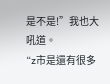是不是!”我也大吼道。
“z市是還有很多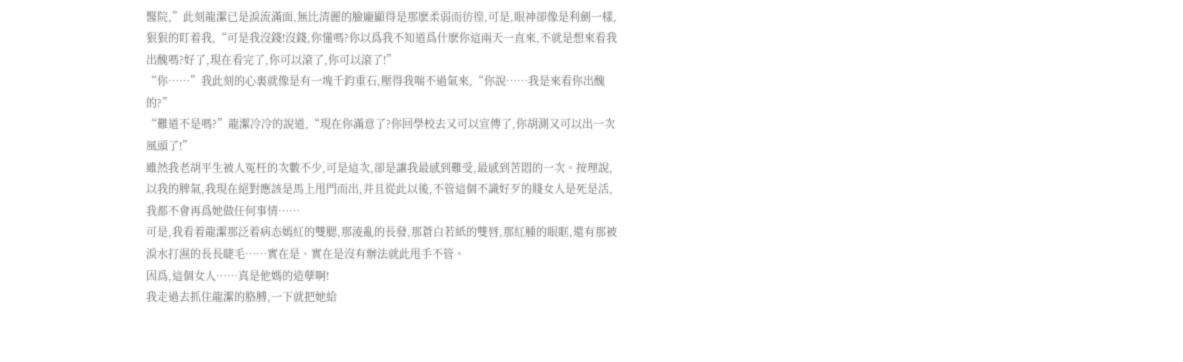醫院,”此刻龍潔已是淚流滿面,無比清麗的臉龐顯得是那麽柔弱而彷徨,可是,眼神卻像是利劍一樣,狠狠的盯着我,“可是我沒錢!沒錢,你懂嗎?你以爲我不知道爲什麽你這兩天一直來,不就是想來看我出醜嗎?好了,現在看完了,你可以滾了,你可以滾了!”
“你……”我此刻的心裏就像是有一塊千鈞重石,壓得我喘不過氣來,“你說……我是來看你出醜的?”
“難道不是嗎?”龍潔冷冷的說道,“現在你滿意了?你回學校去又可以宣傳了,你胡測又可以出一次風頭了!”
雖然我老胡平生被人冤枉的次數不少,可是這次,卻是讓我最感到難受,最感到苦悶的一次。按理說,以我的脾氣,我現在絕對應該是馬上甩門而出,并且從此以後,不管這個不識好歹的賤女人是死是活,我都不會再爲她做任何事情……
可是,我看着龍潔那泛着病态嫣紅的雙腮,那淩亂的長發,那蒼白若紙的雙唇,那紅腫的眼眶,還有那被淚水打濕的長長睫毛……實在是、實在是沒有辦法就此甩手不管。
因爲,這個女人……真是他媽的造孽啊!
我走過去抓住龍潔的胳膊,一下就把她給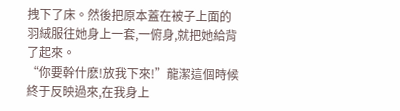拽下了床。然後把原本蓋在被子上面的羽絨服往她身上一套,一俯身,就把她給背了起來。
“你要幹什麽!放我下來!”龍潔這個時候終于反映過來,在我身上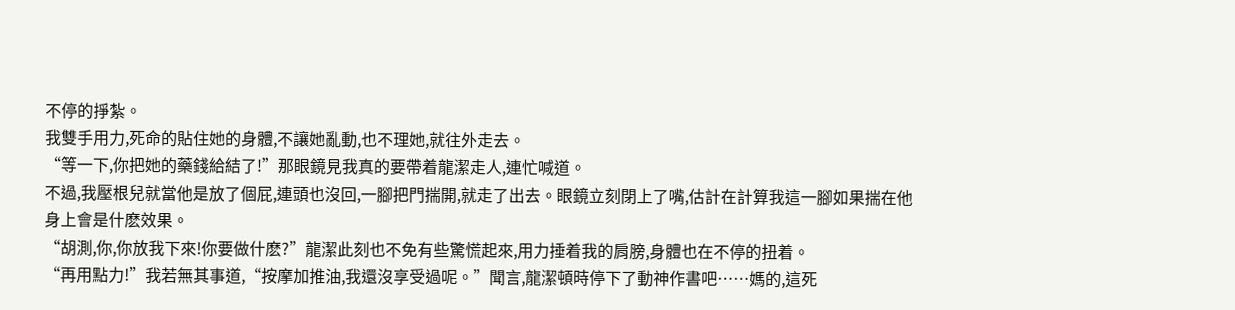不停的掙紮。
我雙手用力,死命的貼住她的身體,不讓她亂動,也不理她,就往外走去。
“等一下,你把她的藥錢給結了!”那眼鏡見我真的要帶着龍潔走人,連忙喊道。
不過,我壓根兒就當他是放了個屁,連頭也沒回,一腳把門揣開,就走了出去。眼鏡立刻閉上了嘴,估計在計算我這一腳如果揣在他身上會是什麽效果。
“胡測,你,你放我下來!你要做什麽?”龍潔此刻也不免有些驚慌起來,用力捶着我的肩膀,身體也在不停的扭着。
“再用點力!”我若無其事道,“按摩加推油,我還沒享受過呢。”聞言,龍潔頓時停下了動神作書吧……媽的,這死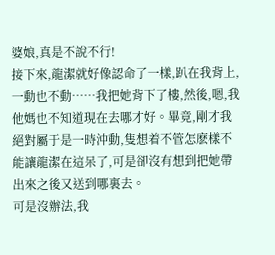婆娘,真是不說不行!
接下來,龍潔就好像認命了一樣,趴在我背上,一動也不動……我把她背下了樓,然後,嗯,我他媽也不知道現在去哪才好。畢竟,剛才我絕對屬于是一時沖動,隻想着不管怎麽樣不能讓龍潔在這呆了,可是卻沒有想到把她帶出來之後又送到哪裏去。
可是沒辦法,我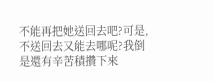不能再把她送回去吧?可是,不送回去又能去哪呢?我倒是還有辛苦積攢下來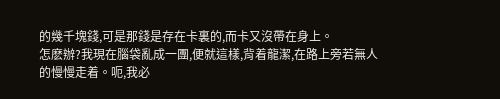的幾千塊錢,可是那錢是存在卡裏的,而卡又沒帶在身上。
怎麽辦?我現在腦袋亂成一團,便就這樣,背着龍潔,在路上旁若無人的慢慢走着。呃,我必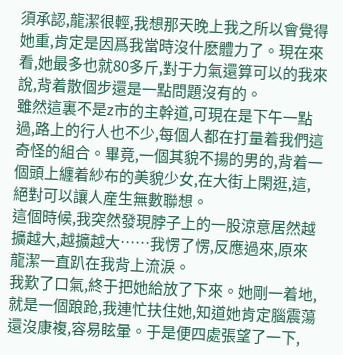須承認,龍潔很輕,我想那天晚上我之所以會覺得她重,肯定是因爲我當時沒什麽體力了。現在來看,她最多也就80多斤,對于力氣還算可以的我來說,背着散個步還是一點問題沒有的。
雖然這裏不是z市的主幹道,可現在是下午一點過,路上的行人也不少,每個人都在打量着我們這奇怪的組合。畢竟,一個其貌不揚的男的,背着一個頭上纏着紗布的美貌少女,在大街上閑逛,這,絕對可以讓人産生無數聯想。
這個時候,我突然發現脖子上的一股涼意居然越擴越大,越擴越大……我愣了愣,反應過來,原來龍潔一直趴在我背上流淚。
我歎了口氣,終于把她給放了下來。她剛一着地,就是一個踉跄,我連忙扶住她,知道她肯定腦震蕩還沒康複,容易眩暈。于是便四處張望了一下,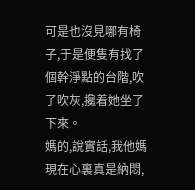可是也沒見哪有椅子,于是便隻有找了個幹淨點的台階,吹了吹灰,攙着她坐了下來。
媽的,說實話,我他媽現在心裏真是納悶,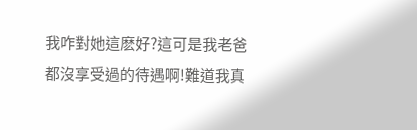我咋對她這麽好?這可是我老爸都沒享受過的待遇啊!難道我真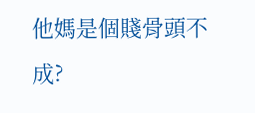他媽是個賤骨頭不成?